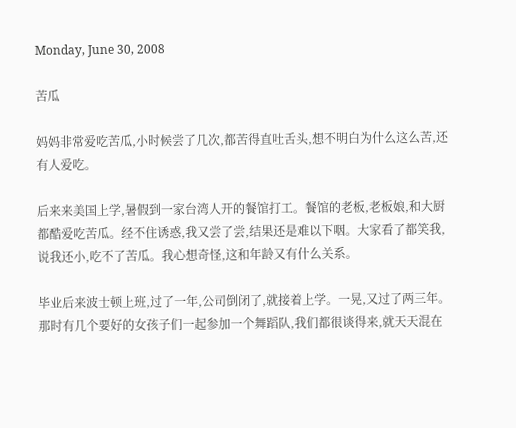Monday, June 30, 2008

苦瓜

妈妈非常爱吃苦瓜,小时候尝了几次,都苦得直吐舌头,想不明白为什么这么苦,还有人爱吃。

后来来美国上学,暑假到一家台湾人开的餐馆打工。餐馆的老板,老板娘,和大厨都酷爱吃苦瓜。经不住诱惑,我又尝了尝,结果还是难以下咽。大家看了都笑我,说我还小,吃不了苦瓜。我心想奇怪,这和年龄又有什么关系。

毕业后来波士顿上班,过了一年,公司倒闭了,就接着上学。一晃,又过了两三年。那时有几个要好的女孩子们一起参加一个舞蹈队,我们都很谈得来,就天天混在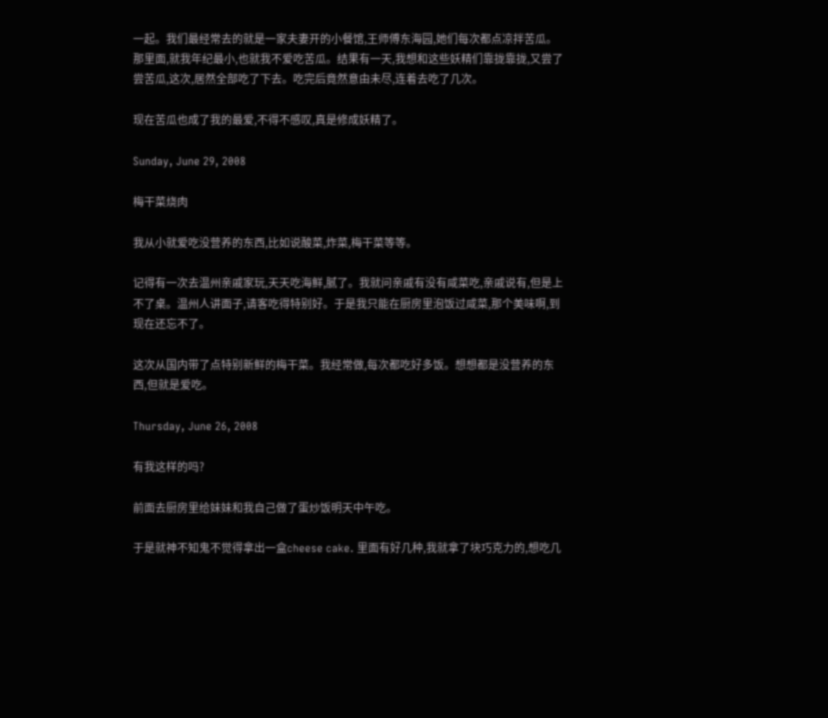一起。我们最经常去的就是一家夫妻开的小餐馆,王师傅东海园,她们每次都点凉拌苦瓜。那里面,就我年纪最小,也就我不爱吃苦瓜。结果有一天,我想和这些妖精们靠拢靠拢,又尝了尝苦瓜,这次,居然全部吃了下去。吃完后竟然意由未尽,连着去吃了几次。

现在苦瓜也成了我的最爱,不得不感叹,真是修成妖精了。

Sunday, June 29, 2008

梅干菜烧肉

我从小就爱吃没营养的东西,比如说酸菜,炸菜,梅干菜等等。

记得有一次去温州亲戚家玩,天天吃海鲜,腻了。我就问亲戚有没有咸菜吃,亲戚说有,但是上不了桌。温州人讲面子,请客吃得特别好。于是我只能在厨房里泡饭过咸菜,那个美味啊,到现在还忘不了。

这次从国内带了点特别新鲜的梅干菜。我经常做,每次都吃好多饭。想想都是没营养的东西,但就是爱吃。

Thursday, June 26, 2008

有我这样的吗?

前面去厨房里给妹妹和我自己做了蛋炒饭明天中午吃。

于是就神不知鬼不觉得拿出一盒cheese cake. 里面有好几种,我就拿了块巧克力的,想吃几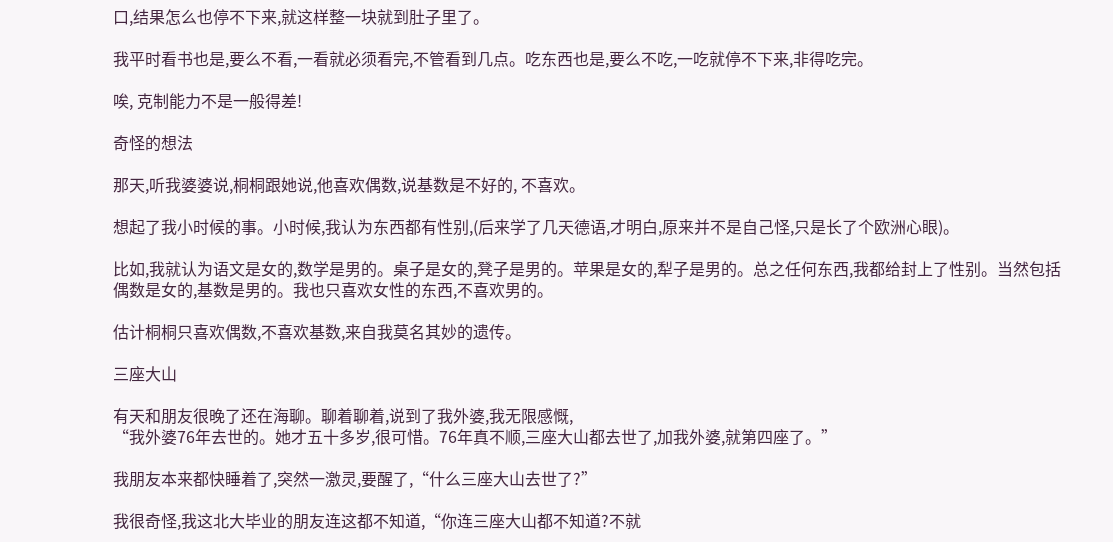口,结果怎么也停不下来,就这样整一块就到肚子里了。

我平时看书也是,要么不看,一看就必须看完,不管看到几点。吃东西也是,要么不吃,一吃就停不下来,非得吃完。

唉, 克制能力不是一般得差!

奇怪的想法

那天,听我婆婆说,桐桐跟她说,他喜欢偶数,说基数是不好的, 不喜欢。

想起了我小时候的事。小时候,我认为东西都有性别,(后来学了几天德语,才明白,原来并不是自己怪,只是长了个欧洲心眼)。

比如,我就认为语文是女的,数学是男的。桌子是女的,凳子是男的。苹果是女的,犁子是男的。总之任何东西,我都给封上了性别。当然包括偶数是女的,基数是男的。我也只喜欢女性的东西,不喜欢男的。

估计桐桐只喜欢偶数,不喜欢基数,来自我莫名其妙的遗传。

三座大山

有天和朋友很晚了还在海聊。聊着聊着,说到了我外婆,我无限感慨,
“我外婆76年去世的。她才五十多岁,很可惜。76年真不顺,三座大山都去世了,加我外婆,就第四座了。”

我朋友本来都快睡着了,突然一激灵,要醒了,“什么三座大山去世了?”

我很奇怪,我这北大毕业的朋友连这都不知道,“你连三座大山都不知道?不就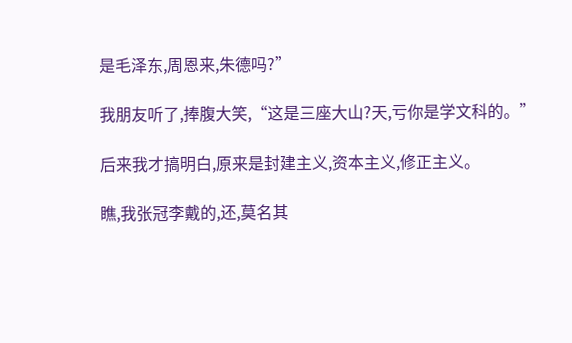是毛泽东,周恩来,朱德吗?”

我朋友听了,捧腹大笑,“这是三座大山?天,亏你是学文科的。”

后来我才搞明白,原来是封建主义,资本主义,修正主义。

瞧,我张冠李戴的,还,莫名其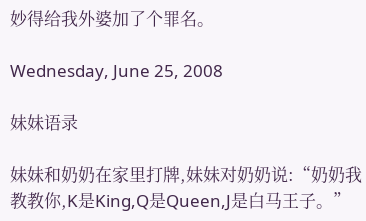妙得给我外婆加了个罪名。

Wednesday, June 25, 2008

妹妹语录

妹妹和奶奶在家里打牌,妹妹对奶奶说:“奶奶我教教你,K是King,Q是Queen,J是白马王子。”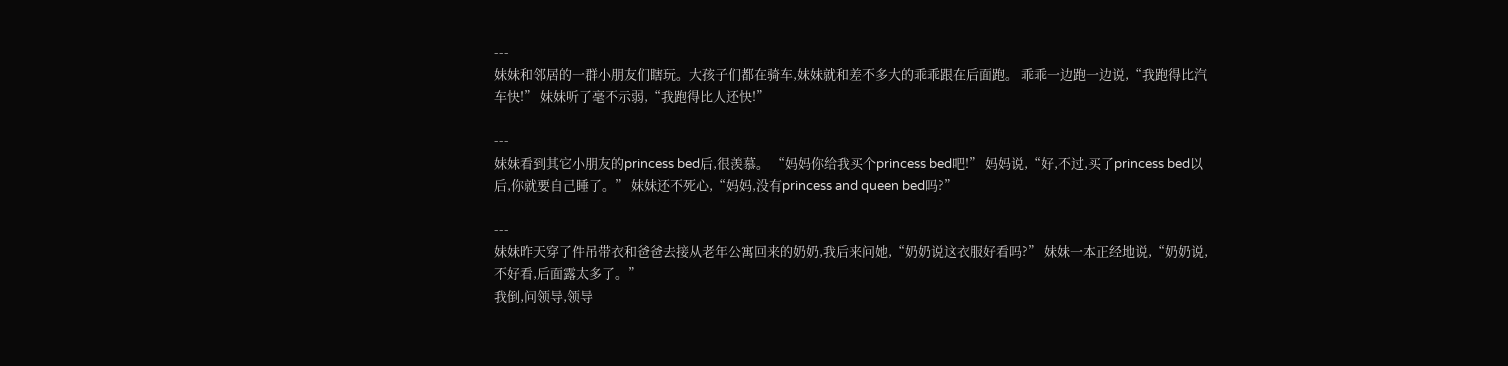---
妹妹和邻居的一群小朋友们瞎玩。大孩子们都在骑车,妹妹就和差不多大的乖乖跟在后面跑。 乖乖一边跑一边说,“我跑得比汽车快!” 妹妹听了毫不示弱,“我跑得比人还快!”

---
妹妹看到其它小朋友的princess bed后,很羡慕。 “妈妈你给我买个princess bed吧!” 妈妈说,“好,不过,买了princess bed以后,你就要自己睡了。” 妹妹还不死心,“妈妈,没有princess and queen bed吗?”

---
妹妹昨天穿了件吊带衣和爸爸去接从老年公寓回来的奶奶,我后来问她,“奶奶说这衣服好看吗?” 妹妹一本正经地说,“奶奶说,不好看,后面露太多了。”
我倒,问领导,领导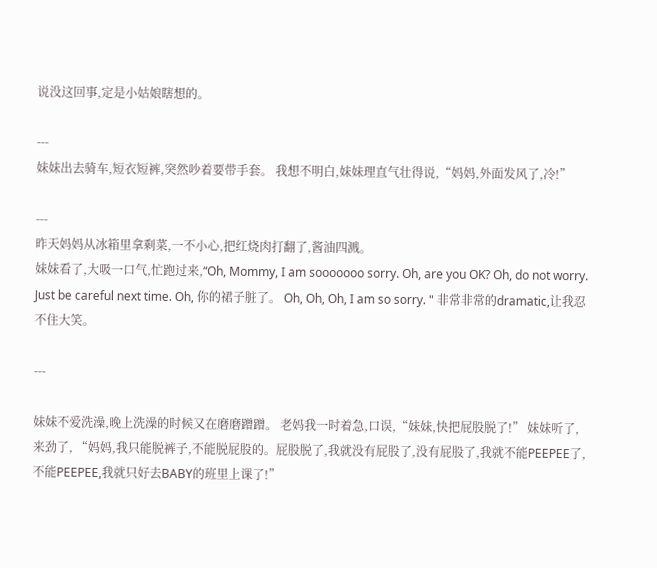说没这回事,定是小姑娘瞎想的。

---
妹妹出去骑车,短衣短裤,突然吵着要带手套。 我想不明白,妹妹理直气壮得说,“妈妈,外面发风了,冷!”

---
昨天妈妈从冰箱里拿剩菜,一不小心,把红烧肉打翻了,酱油四溅。
妹妹看了,大吸一口气,忙跑过来,“Oh, Mommy, I am sooooooo sorry. Oh, are you OK? Oh, do not worry. Just be careful next time. Oh, 你的裙子脏了。 Oh, Oh, Oh, I am so sorry. " 非常非常的dramatic,让我忍不住大笑。

---

妹妹不爱洗澡,晚上洗澡的时候又在磨磨蹭蹭。 老妈我一时着急,口误,“妹妹,快把屁股脱了!” 妹妹听了,来劲了, “妈妈,我只能脱裤子,不能脱屁股的。屁股脱了,我就没有屁股了,没有屁股了,我就不能PEEPEE了,不能PEEPEE,我就只好去BABY的班里上课了!”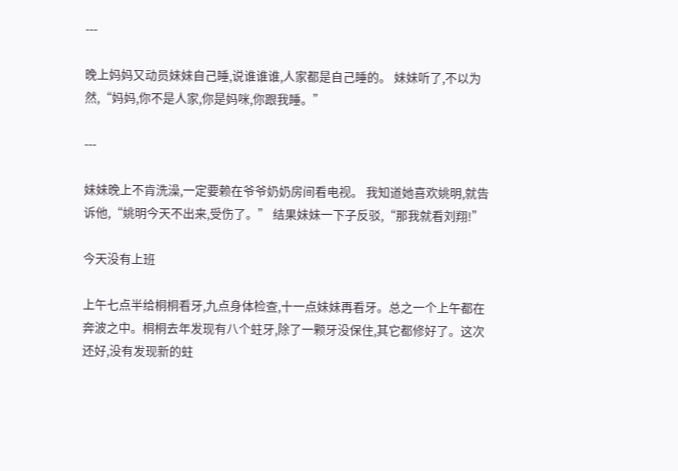---

晚上妈妈又动员妹妹自己睡,说谁谁谁,人家都是自己睡的。 妹妹听了,不以为然,“妈妈,你不是人家,你是妈咪,你跟我睡。”

---

妹妹晚上不肯洗澡,一定要赖在爷爷奶奶房间看电视。 我知道她喜欢姚明,就告诉他,“姚明今天不出来,受伤了。” 结果妹妹一下子反驳,“那我就看刘翔!”

今天没有上班

上午七点半给桐桐看牙,九点身体检查,十一点妹妹再看牙。总之一个上午都在奔波之中。桐桐去年发现有八个蛀牙,除了一颗牙没保住,其它都修好了。这次还好,没有发现新的蛀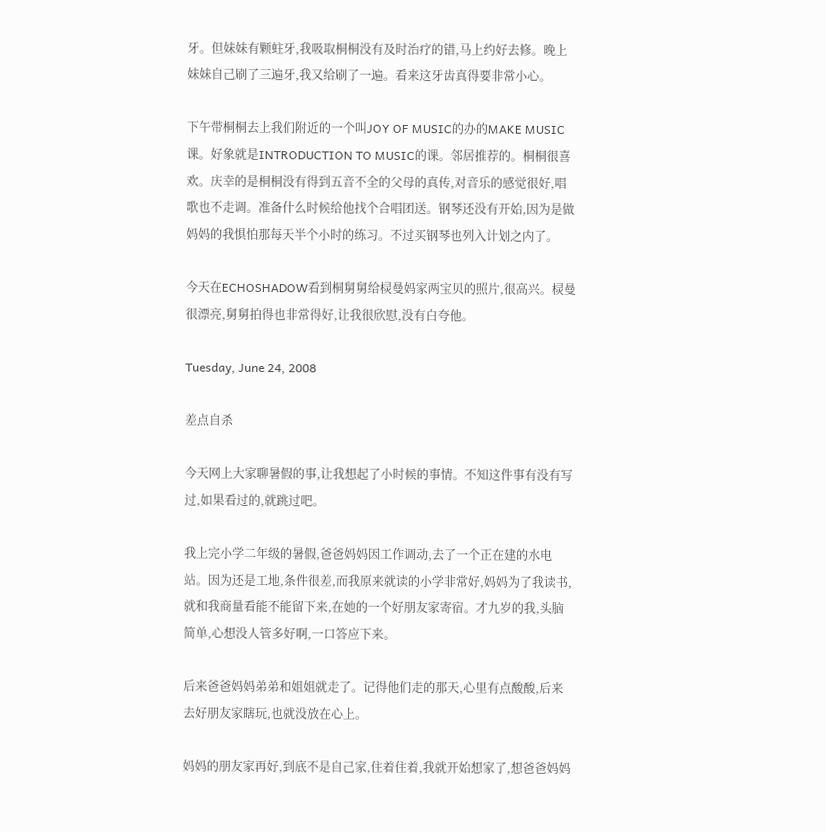牙。但妹妹有颗蛀牙,我吸取桐桐没有及时治疗的错,马上约好去修。晚上妹妹自己刷了三遍牙,我又给刷了一遍。看来这牙齿真得要非常小心。

下午带桐桐去上我们附近的一个叫JOY OF MUSIC的办的MAKE MUSIC课。好象就是INTRODUCTION TO MUSIC的课。邻居推荐的。桐桐很喜欢。庆幸的是桐桐没有得到五音不全的父母的真传,对音乐的感觉很好,唱歌也不走调。准备什么时候给他找个合唱团送。钢琴还没有开始,因为是做妈妈的我惧怕那每天半个小时的练习。不过买钢琴也列入计划之内了。

今天在ECHOSHADOW看到桐舅舅给棂曼妈家两宝贝的照片,很高兴。棂曼很漂亮,舅舅拍得也非常得好,让我很欣慰,没有白夸他。

Tuesday, June 24, 2008

差点自杀

今天网上大家聊暑假的事,让我想起了小时候的事情。不知这件事有没有写过,如果看过的,就跳过吧。

我上完小学二年级的暑假,爸爸妈妈因工作调动,去了一个正在建的水电站。因为还是工地,条件很差,而我原来就读的小学非常好,妈妈为了我读书,就和我商量看能不能留下来,在她的一个好朋友家寄宿。才九岁的我,头脑简单,心想没人管多好啊,一口答应下来。

后来爸爸妈妈弟弟和姐姐就走了。记得他们走的那天,心里有点酸酸,后来去好朋友家瞎玩,也就没放在心上。

妈妈的朋友家再好,到底不是自己家,住着住着,我就开始想家了,想爸爸妈妈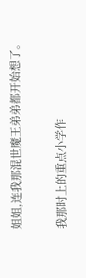姐姐,连我那混世魔王弟弟都开始想了。

我那时上的重点小学作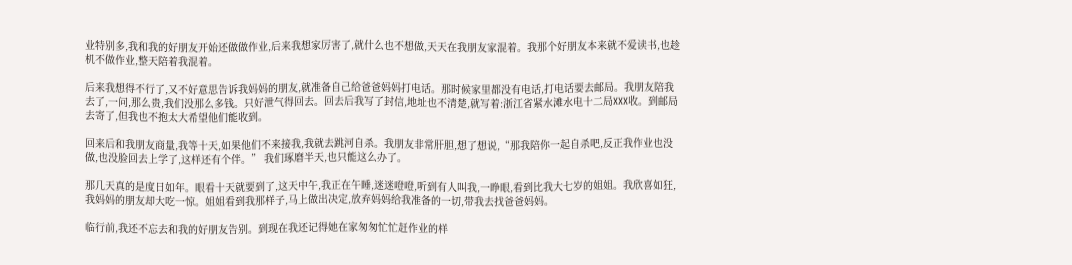业特别多,我和我的好朋友开始还做做作业,后来我想家厉害了,就什么也不想做,天天在我朋友家混着。我那个好朋友本来就不爱读书,也趁机不做作业,整天陪着我混着。

后来我想得不行了,又不好意思告诉我妈妈的朋友,就准备自己给爸爸妈妈打电话。那时候家里都没有电话,打电话要去邮局。我朋友陪我去了,一问,那么贵,我们没那么多钱。只好泄气得回去。回去后我写了封信,地址也不清楚,就写着:浙江省紧水滩水电十二局XXX收。到邮局去寄了,但我也不抱太大希望他们能收到。

回来后和我朋友商量,我等十天,如果他们不来接我,我就去跳河自杀。我朋友非常肝胆,想了想说,“那我陪你一起自杀吧,反正我作业也没做,也没脸回去上学了,这样还有个伴。” 我们琢磨半天,也只能这么办了。

那几天真的是度日如年。眼看十天就要到了,这天中午,我正在午睡,迷迷噔噔,听到有人叫我,一睁眼,看到比我大七岁的姐姐。我欣喜如狂,我妈妈的朋友却大吃一惊。姐姐看到我那样子,马上做出决定,放弃妈妈给我准备的一切,带我去找爸爸妈妈。

临行前,我还不忘去和我的好朋友告别。到现在我还记得她在家匆匆忙忙赶作业的样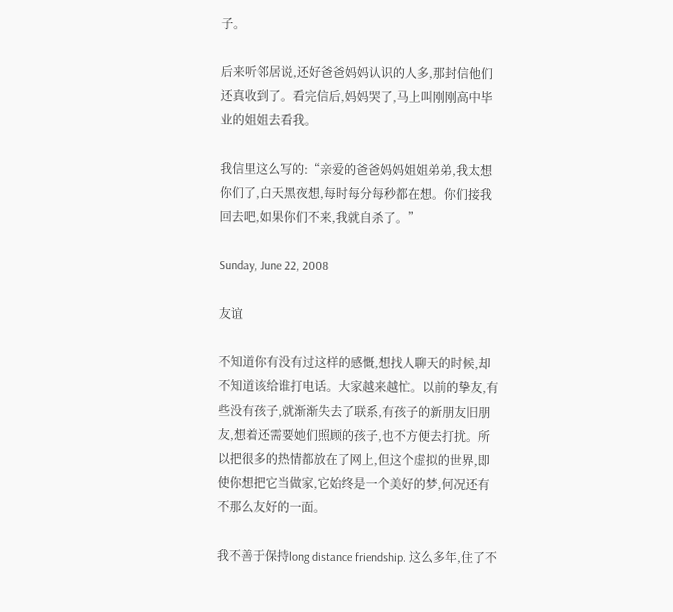子。

后来听邻居说,还好爸爸妈妈认识的人多,那封信他们还真收到了。看完信后,妈妈哭了,马上叫刚刚高中毕业的姐姐去看我。

我信里这么写的:“亲爱的爸爸妈妈姐姐弟弟,我太想你们了,白天黑夜想,每时每分每秒都在想。你们接我回去吧,如果你们不来,我就自杀了。”

Sunday, June 22, 2008

友谊

不知道你有没有过这样的感慨,想找人聊天的时候,却不知道该给谁打电话。大家越来越忙。以前的挚友,有些没有孩子,就渐渐失去了联系,有孩子的新朋友旧朋友,想着还需要她们照顾的孩子,也不方便去打扰。所以把很多的热情都放在了网上,但这个虚拟的世界,即使你想把它当做家,它始终是一个美好的梦,何况还有不那么友好的一面。

我不善于保持long distance friendship. 这么多年,住了不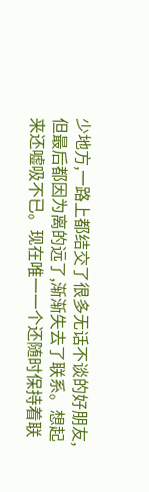少地方,一路上都结交了很多无话不谈的好朋友,但最后都因为离的远了,渐渐失去了联系。想起来还嘘吸不已。现在唯一一个还随时保持着联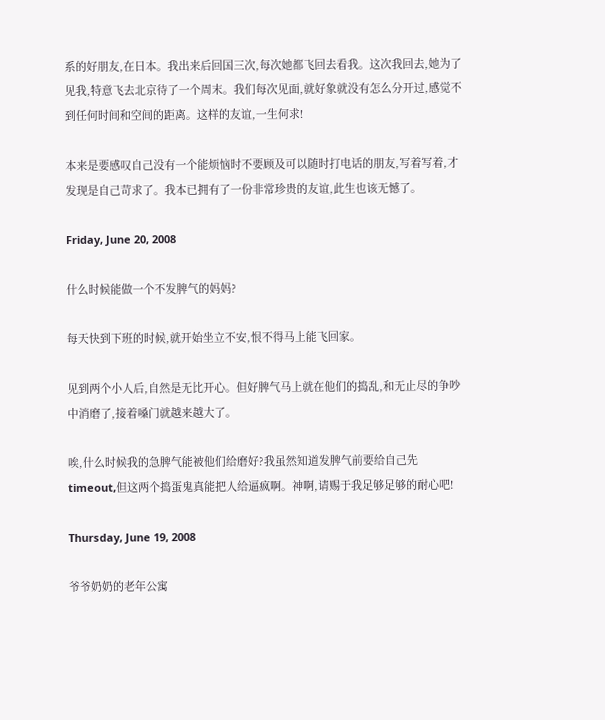系的好朋友,在日本。我出来后回国三次,每次她都飞回去看我。这次我回去,她为了见我,特意飞去北京待了一个周末。我们每次见面,就好象就没有怎么分开过,感觉不到任何时间和空间的距离。这样的友谊,一生何求!

本来是要感叹自己没有一个能烦恼时不要顾及可以随时打电话的朋友,写着写着,才发现是自己苛求了。我本已拥有了一份非常珍贵的友谊,此生也该无憾了。

Friday, June 20, 2008

什么时候能做一个不发脾气的妈妈?

每天快到下班的时候,就开始坐立不安,恨不得马上能飞回家。

见到两个小人后,自然是无比开心。但好脾气马上就在他们的捣乱,和无止尽的争吵中消磨了,接着嗓门就越来越大了。

唉,什么时候我的急脾气能被他们给磨好?我虽然知道发脾气前要给自己先timeout,但这两个捣蛋鬼真能把人给逼疯啊。神啊,请赐于我足够足够的耐心吧!

Thursday, June 19, 2008

爷爷奶奶的老年公寓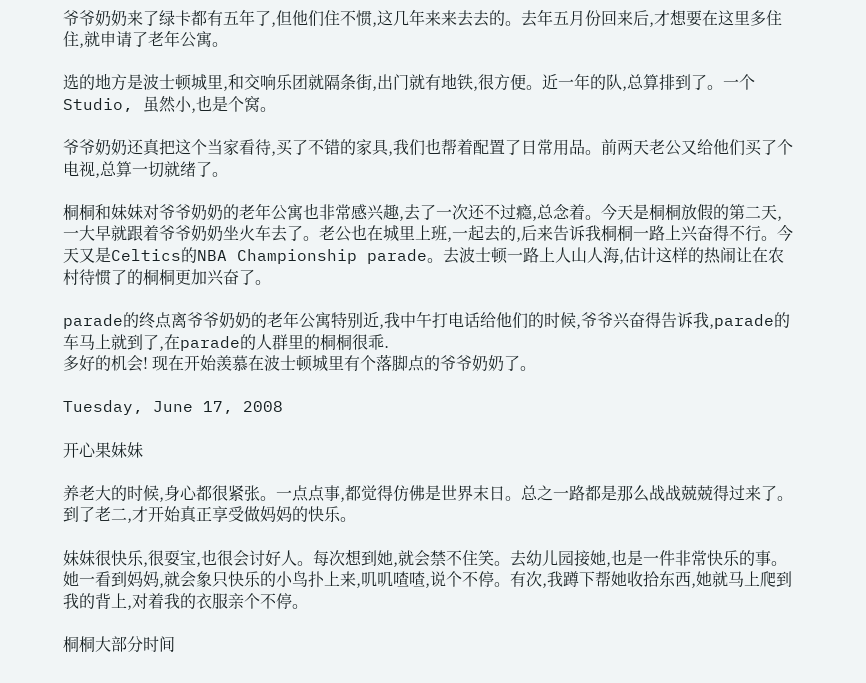爷爷奶奶来了绿卡都有五年了,但他们住不惯,这几年来来去去的。去年五月份回来后,才想要在这里多住住,就申请了老年公寓。

选的地方是波士顿城里,和交响乐团就隔条街,出门就有地铁,很方便。近一年的队,总算排到了。一个Studio, 虽然小,也是个窝。

爷爷奶奶还真把这个当家看待,买了不错的家具,我们也帮着配置了日常用品。前两天老公又给他们买了个电视,总算一切就绪了。

桐桐和妹妹对爷爷奶奶的老年公寓也非常感兴趣,去了一次还不过瘾,总念着。今天是桐桐放假的第二天,一大早就跟着爷爷奶奶坐火车去了。老公也在城里上班,一起去的,后来告诉我桐桐一路上兴奋得不行。今天又是Celtics的NBA Championship parade。去波士顿一路上人山人海,估计这样的热闹让在农村待惯了的桐桐更加兴奋了。

parade的终点离爷爷奶奶的老年公寓特别近,我中午打电话给他们的时候,爷爷兴奋得告诉我,parade的车马上就到了,在parade的人群里的桐桐很乖.
多好的机会! 现在开始羡慕在波士顿城里有个落脚点的爷爷奶奶了。

Tuesday, June 17, 2008

开心果妹妹

养老大的时候,身心都很紧张。一点点事,都觉得仿佛是世界末日。总之一路都是那么战战兢兢得过来了。到了老二,才开始真正享受做妈妈的快乐。

妹妹很快乐,很耍宝,也很会讨好人。每次想到她,就会禁不住笑。去幼儿园接她,也是一件非常快乐的事。她一看到妈妈,就会象只快乐的小鸟扑上来,叽叽喳喳,说个不停。有次,我蹲下帮她收拾东西,她就马上爬到我的背上,对着我的衣服亲个不停。

桐桐大部分时间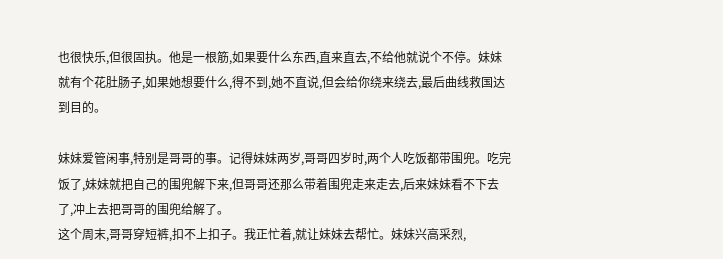也很快乐,但很固执。他是一根筋,如果要什么东西,直来直去,不给他就说个不停。妹妹就有个花肚肠子,如果她想要什么,得不到,她不直说,但会给你绕来绕去,最后曲线救国达到目的。

妹妹爱管闲事,特别是哥哥的事。记得妹妹两岁,哥哥四岁时,两个人吃饭都带围兜。吃完饭了,妹妹就把自己的围兜解下来,但哥哥还那么带着围兜走来走去,后来妹妹看不下去了,冲上去把哥哥的围兜给解了。
这个周末,哥哥穿短裤,扣不上扣子。我正忙着,就让妹妹去帮忙。妹妹兴高采烈,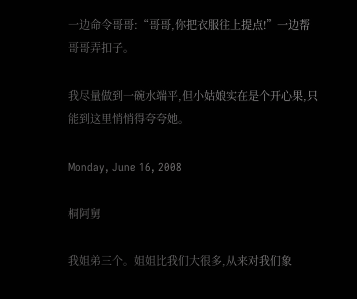一边命令哥哥:“哥哥,你把衣服往上提点!”一边帮哥哥弄扣子。

我尽量做到一碗水端平,但小姑娘实在是个开心果,只能到这里悄悄得夸夸她。

Monday, June 16, 2008

桐阿舅

我姐弟三个。姐姐比我们大很多,从来对我们象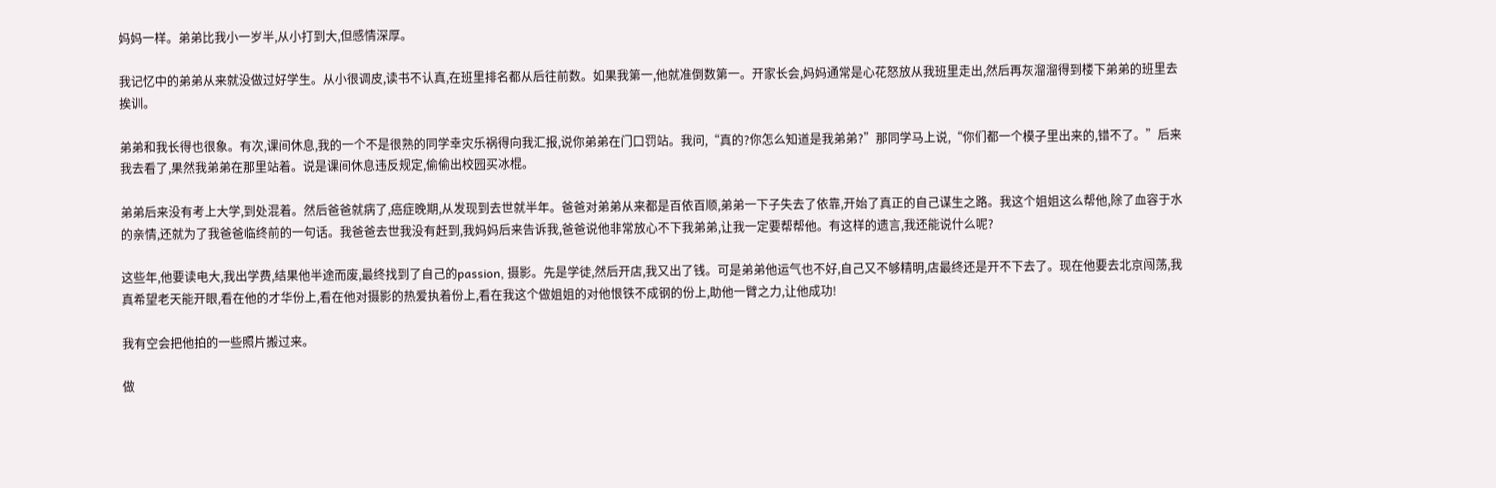妈妈一样。弟弟比我小一岁半,从小打到大,但感情深厚。

我记忆中的弟弟从来就没做过好学生。从小很调皮,读书不认真,在班里排名都从后往前数。如果我第一,他就准倒数第一。开家长会,妈妈通常是心花怒放从我班里走出,然后再灰溜溜得到楼下弟弟的班里去挨训。

弟弟和我长得也很象。有次,课间休息,我的一个不是很熟的同学幸灾乐祸得向我汇报,说你弟弟在门口罚站。我问,“真的?你怎么知道是我弟弟?”那同学马上说,“你们都一个模子里出来的,错不了。”后来我去看了,果然我弟弟在那里站着。说是课间休息违反规定,偷偷出校园买冰棍。

弟弟后来没有考上大学,到处混着。然后爸爸就病了,癌症晚期,从发现到去世就半年。爸爸对弟弟从来都是百依百顺,弟弟一下子失去了依靠,开始了真正的自己谋生之路。我这个姐姐这么帮他,除了血容于水的亲情,还就为了我爸爸临终前的一句话。我爸爸去世我没有赶到,我妈妈后来告诉我,爸爸说他非常放心不下我弟弟,让我一定要帮帮他。有这样的遗言,我还能说什么呢?

这些年,他要读电大,我出学费,结果他半途而废,最终找到了自己的passion, 摄影。先是学徒,然后开店,我又出了钱。可是弟弟他运气也不好,自己又不够精明,店最终还是开不下去了。现在他要去北京闯荡,我真希望老天能开眼,看在他的才华份上,看在他对摄影的热爱执着份上,看在我这个做姐姐的对他恨铁不成钢的份上,助他一臂之力,让他成功!

我有空会把他拍的一些照片搬过来。

做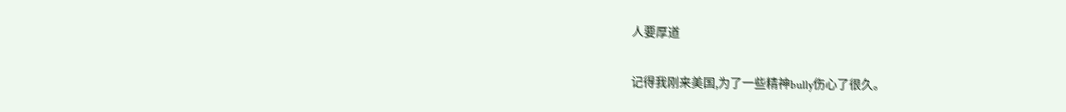人要厚道

记得我刚来美国,为了一些精神bully伤心了很久。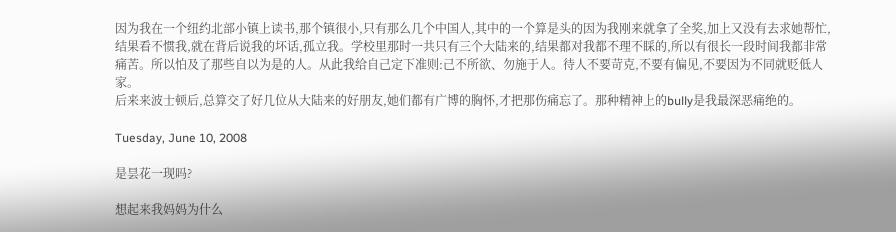因为我在一个纽约北部小镇上读书,那个镇很小,只有那么几个中国人,其中的一个算是头的因为我刚来就拿了全奖,加上又没有去求她帮忙,结果看不惯我,就在背后说我的坏话,孤立我。学校里那时一共只有三个大陆来的,结果都对我都不理不睬的,所以有很长一段时间我都非常痛苦。所以怕及了那些自以为是的人。从此我给自己定下准则:己不所欲、勿施于人。待人不要苛克,不要有偏见,不要因为不同就贬低人家。
后来来波士顿后,总算交了好几位从大陆来的好朋友,她们都有广博的胸怀,才把那伤痛忘了。那种精神上的bully是我最深恶痛绝的。

Tuesday, June 10, 2008

是昙花一现吗?

想起来我妈妈为什么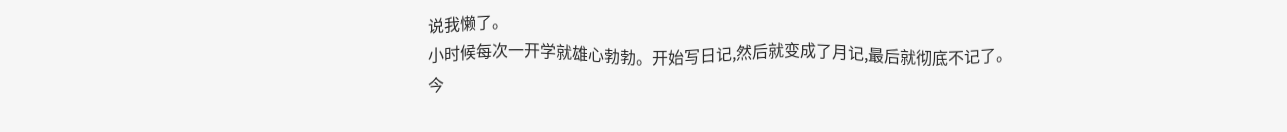说我懒了。
小时候每次一开学就雄心勃勃。开始写日记,然后就变成了月记,最后就彻底不记了。
今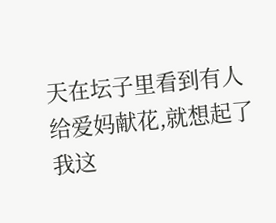天在坛子里看到有人给爱妈献花,就想起了我这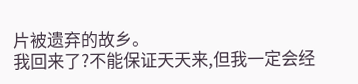片被遗弃的故乡。
我回来了?不能保证天天来,但我一定会经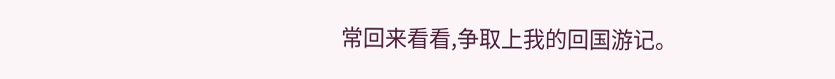常回来看看,争取上我的回国游记。